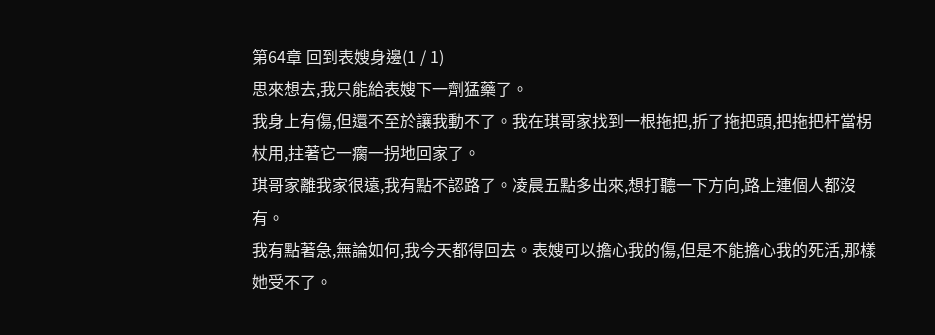第64章 回到表嫂身邊(1 / 1)
思來想去,我只能給表嫂下一劑猛藥了。
我身上有傷,但還不至於讓我動不了。我在琪哥家找到一根拖把,折了拖把頭,把拖把杆當柺杖用,拄著它一瘸一拐地回家了。
琪哥家離我家很遠,我有點不認路了。凌晨五點多出來,想打聽一下方向,路上連個人都沒有。
我有點著急,無論如何,我今天都得回去。表嫂可以擔心我的傷,但是不能擔心我的死活,那樣她受不了。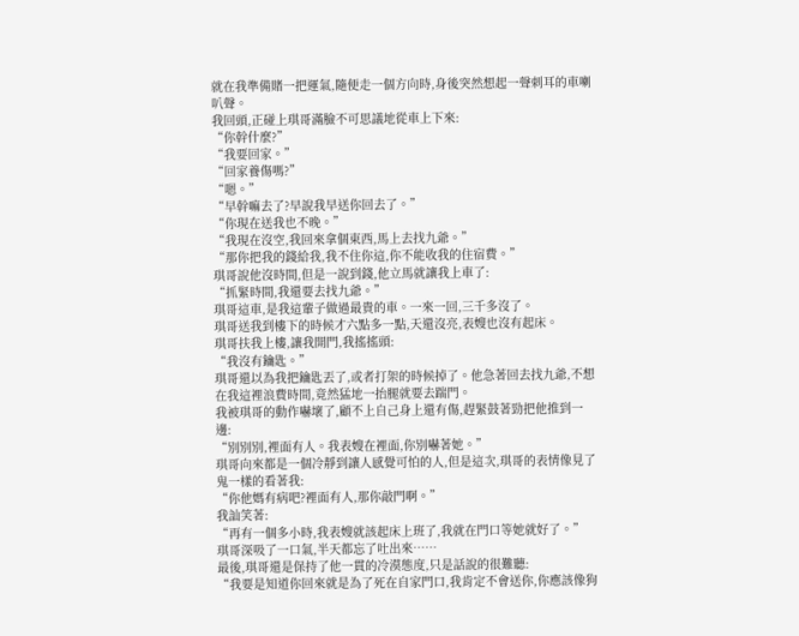就在我準備賭一把運氣,隨便走一個方向時,身後突然想起一聲刺耳的車喇叭聲。
我回頭,正碰上琪哥滿臉不可思議地從車上下來:
“你幹什麼?”
“我要回家。”
“回家養傷嗎?”
“嗯。”
“早幹嘛去了?早說我早送你回去了。”
“你現在送我也不晚。”
“我現在沒空,我回來拿個東西,馬上去找九爺。”
“那你把我的錢給我,我不住你這,你不能收我的住宿費。”
琪哥說他沒時間,但是一說到錢,他立馬就讓我上車了:
“抓緊時間,我還要去找九爺。”
琪哥這車,是我這輩子做過最貴的車。一來一回,三千多沒了。
琪哥送我到樓下的時候才六點多一點,天還沒亮,表嫂也沒有起床。
琪哥扶我上樓,讓我開門,我搖搖頭:
“我沒有鑰匙。”
琪哥還以為我把鑰匙丟了,或者打架的時候掉了。他急著回去找九爺,不想在我這裡浪費時間,竟然猛地一抬腿就要去踹門。
我被琪哥的動作嚇壞了,顧不上自己身上還有傷,趕緊鼓著勁把他推到一邊:
“別別別,裡面有人。我表嫂在裡面,你別嚇著她。”
琪哥向來都是一個冷靜到讓人感覺可怕的人,但是這次,琪哥的表情像見了鬼一樣的看著我:
“你他媽有病吧?裡面有人,那你敲門啊。”
我訕笑著:
“再有一個多小時,我表嫂就該起床上班了,我就在門口等她就好了。”
琪哥深吸了一口氣,半天都忘了吐出來……
最後,琪哥還是保持了他一貫的冷漠態度,只是話說的很難聽:
“我要是知道你回來就是為了死在自家門口,我肯定不會送你,你應該像狗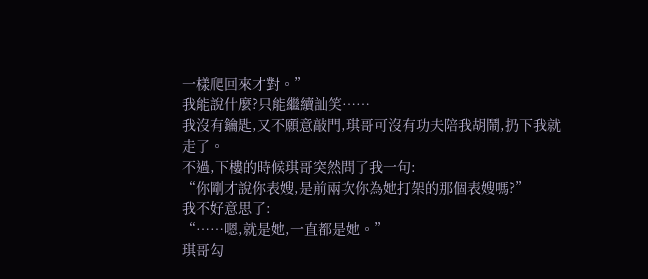一樣爬回來才對。”
我能說什麼?只能繼續訕笑……
我沒有鑰匙,又不願意敲門,琪哥可沒有功夫陪我胡鬧,扔下我就走了。
不過,下樓的時候琪哥突然問了我一句:
“你剛才說你表嫂,是前兩次你為她打架的那個表嫂嗎?”
我不好意思了:
“……嗯,就是她,一直都是她。”
琪哥勾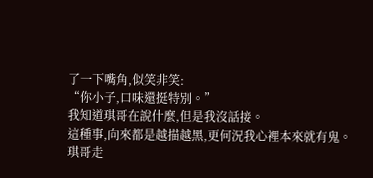了一下嘴角,似笑非笑:
“你小子,口味還挺特別。”
我知道琪哥在說什麼,但是我沒話接。
這種事,向來都是越描越黑,更何況我心裡本來就有鬼。
琪哥走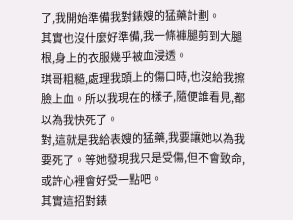了,我開始準備我對錶嫂的猛藥計劃。
其實也沒什麼好準備,我一條褲腿剪到大腿根,身上的衣服幾乎被血浸透。
琪哥粗糙,處理我頭上的傷口時,也沒給我擦臉上血。所以我現在的樣子,隨便誰看見,都以為我快死了。
對,這就是我給表嫂的猛藥,我要讓她以為我要死了。等她發現我只是受傷,但不會致命,或許心裡會好受一點吧。
其實這招對錶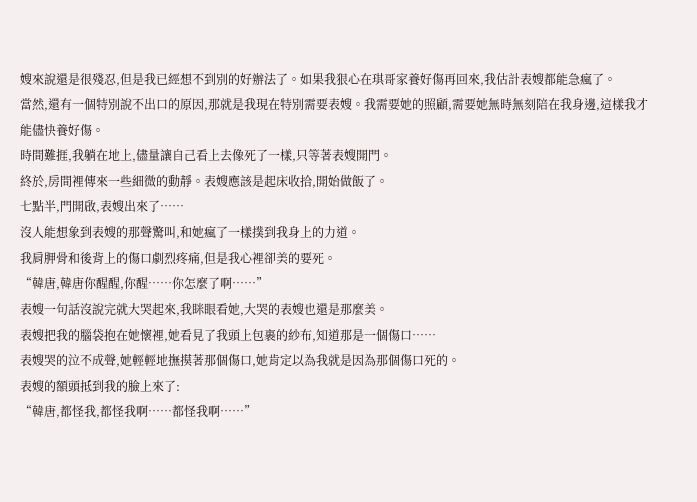嫂來說還是很殘忍,但是我已經想不到別的好辦法了。如果我狠心在琪哥家養好傷再回來,我估計表嫂都能急瘋了。
當然,還有一個特別說不出口的原因,那就是我現在特別需要表嫂。我需要她的照顧,需要她無時無刻陪在我身邊,這樣我才能儘快養好傷。
時間難捱,我躺在地上,儘量讓自己看上去像死了一樣,只等著表嫂開門。
終於,房間裡傳來一些細微的動靜。表嫂應該是起床收拾,開始做飯了。
七點半,門開啟,表嫂出來了……
沒人能想象到表嫂的那聲驚叫,和她瘋了一樣撲到我身上的力道。
我肩胛骨和後背上的傷口劇烈疼痛,但是我心裡卻美的要死。
“韓唐,韓唐你醒醒,你醒……你怎麼了啊……”
表嫂一句話沒說完就大哭起來,我眯眼看她,大哭的表嫂也還是那麼美。
表嫂把我的腦袋抱在她懷裡,她看見了我頭上包裹的紗布,知道那是一個傷口……
表嫂哭的泣不成聲,她輕輕地撫摸著那個傷口,她肯定以為我就是因為那個傷口死的。
表嫂的額頭抵到我的臉上來了:
“韓唐,都怪我,都怪我啊……都怪我啊……”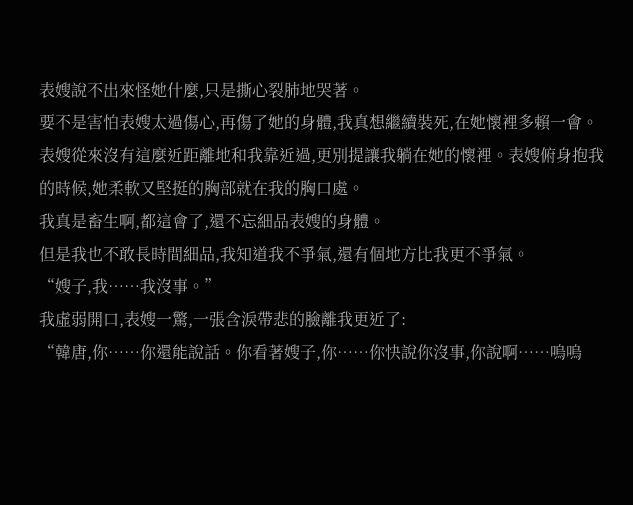表嫂說不出來怪她什麼,只是撕心裂肺地哭著。
要不是害怕表嫂太過傷心,再傷了她的身體,我真想繼續裝死,在她懷裡多賴一會。
表嫂從來沒有這麼近距離地和我靠近過,更別提讓我躺在她的懷裡。表嫂俯身抱我的時候,她柔軟又堅挺的胸部就在我的胸口處。
我真是畜生啊,都這會了,還不忘細品表嫂的身體。
但是我也不敢長時間細品,我知道我不爭氣,還有個地方比我更不爭氣。
“嫂子,我……我沒事。”
我虛弱開口,表嫂一驚,一張含淚帶悲的臉離我更近了:
“韓唐,你……你還能說話。你看著嫂子,你……你快說你沒事,你說啊……嗚嗚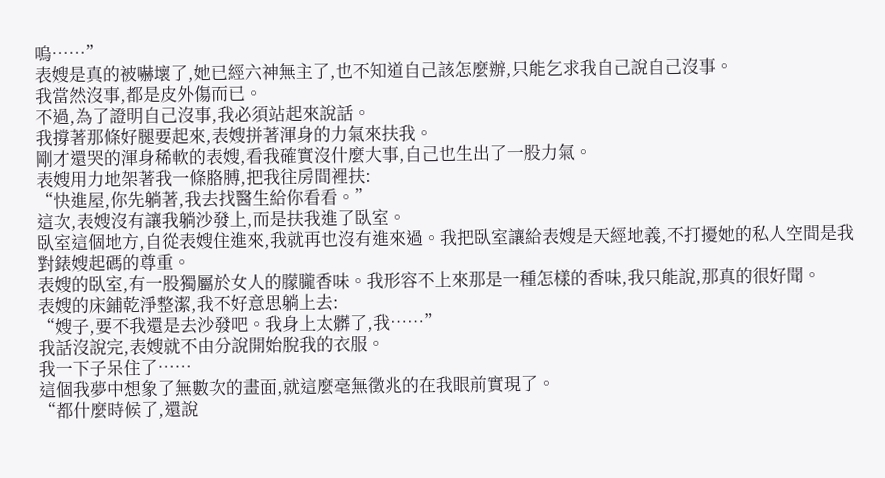嗚……”
表嫂是真的被嚇壞了,她已經六神無主了,也不知道自己該怎麼辦,只能乞求我自己說自己沒事。
我當然沒事,都是皮外傷而已。
不過,為了證明自己沒事,我必須站起來說話。
我撐著那條好腿要起來,表嫂拼著渾身的力氣來扶我。
剛才還哭的渾身稀軟的表嫂,看我確實沒什麼大事,自己也生出了一股力氣。
表嫂用力地架著我一條胳膊,把我往房間裡扶:
“快進屋,你先躺著,我去找醫生給你看看。”
這次,表嫂沒有讓我躺沙發上,而是扶我進了臥室。
臥室這個地方,自從表嫂住進來,我就再也沒有進來過。我把臥室讓給表嫂是天經地義,不打擾她的私人空間是我對錶嫂起碼的尊重。
表嫂的臥室,有一股獨屬於女人的朦朧香味。我形容不上來那是一種怎樣的香味,我只能說,那真的很好聞。
表嫂的床鋪乾淨整潔,我不好意思躺上去:
“嫂子,要不我還是去沙發吧。我身上太髒了,我……”
我話沒說完,表嫂就不由分說開始脫我的衣服。
我一下子呆住了……
這個我夢中想象了無數次的畫面,就這麼毫無徵兆的在我眼前實現了。
“都什麼時候了,還說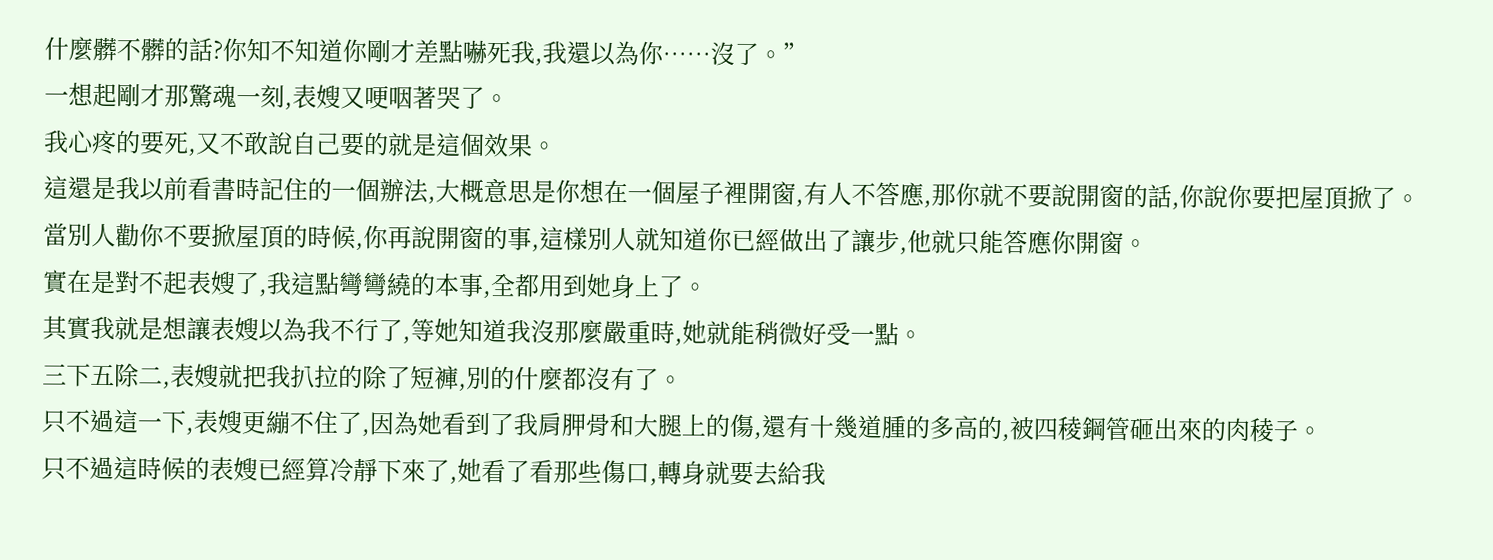什麼髒不髒的話?你知不知道你剛才差點嚇死我,我還以為你……沒了。”
一想起剛才那驚魂一刻,表嫂又哽咽著哭了。
我心疼的要死,又不敢說自己要的就是這個效果。
這還是我以前看書時記住的一個辦法,大概意思是你想在一個屋子裡開窗,有人不答應,那你就不要說開窗的話,你說你要把屋頂掀了。
當別人勸你不要掀屋頂的時候,你再說開窗的事,這樣別人就知道你已經做出了讓步,他就只能答應你開窗。
實在是對不起表嫂了,我這點彎彎繞的本事,全都用到她身上了。
其實我就是想讓表嫂以為我不行了,等她知道我沒那麼嚴重時,她就能稍微好受一點。
三下五除二,表嫂就把我扒拉的除了短褲,別的什麼都沒有了。
只不過這一下,表嫂更繃不住了,因為她看到了我肩胛骨和大腿上的傷,還有十幾道腫的多高的,被四稜鋼管砸出來的肉稜子。
只不過這時候的表嫂已經算冷靜下來了,她看了看那些傷口,轉身就要去給我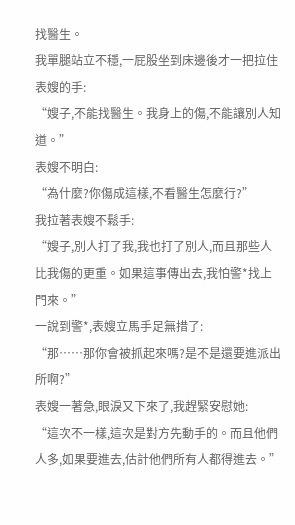找醫生。
我單腿站立不穩,一屁股坐到床邊後才一把拉住表嫂的手:
“嫂子,不能找醫生。我身上的傷,不能讓別人知道。”
表嫂不明白:
“為什麼?你傷成這樣,不看醫生怎麼行?”
我拉著表嫂不鬆手:
“嫂子,別人打了我,我也打了別人,而且那些人比我傷的更重。如果這事傳出去,我怕警*找上門來。”
一說到警*,表嫂立馬手足無措了:
“那……那你會被抓起來嗎?是不是還要進派出所啊?”
表嫂一著急,眼淚又下來了,我趕緊安慰她:
“這次不一樣,這次是對方先動手的。而且他們人多,如果要進去,估計他們所有人都得進去。”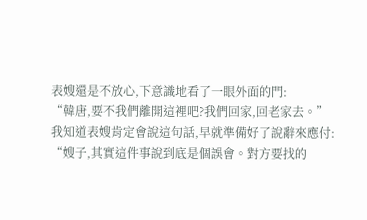表嫂還是不放心,下意識地看了一眼外面的門:
“韓唐,要不我們離開這裡吧?我們回家,回老家去。”
我知道表嫂肯定會說這句話,早就準備好了說辭來應付:
“嫂子,其實這件事說到底是個誤會。對方要找的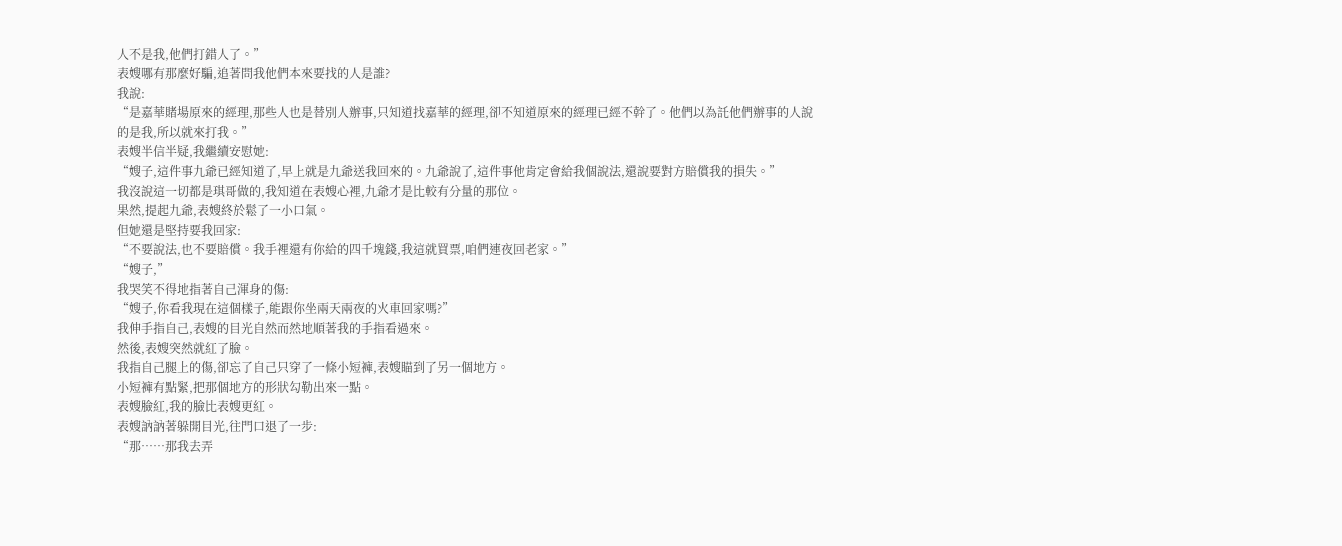人不是我,他們打錯人了。”
表嫂哪有那麼好騙,追著問我他們本來要找的人是誰?
我說:
“是嘉華賭場原來的經理,那些人也是替別人辦事,只知道找嘉華的經理,卻不知道原來的經理已經不幹了。他們以為託他們辦事的人說的是我,所以就來打我。”
表嫂半信半疑,我繼續安慰她:
“嫂子,這件事九爺已經知道了,早上就是九爺送我回來的。九爺說了,這件事他肯定會給我個說法,還說要對方賠償我的損失。”
我沒說這一切都是琪哥做的,我知道在表嫂心裡,九爺才是比較有分量的那位。
果然,提起九爺,表嫂終於鬆了一小口氣。
但她還是堅持要我回家:
“不要說法,也不要賠償。我手裡還有你給的四千塊錢,我這就買票,咱們連夜回老家。”
“嫂子,”
我哭笑不得地指著自己渾身的傷:
“嫂子,你看我現在這個樣子,能跟你坐兩天兩夜的火車回家嗎?”
我伸手指自己,表嫂的目光自然而然地順著我的手指看過來。
然後,表嫂突然就紅了臉。
我指自己腿上的傷,卻忘了自己只穿了一條小短褲,表嫂瞄到了另一個地方。
小短褲有點緊,把那個地方的形狀勾勒出來一點。
表嫂臉紅,我的臉比表嫂更紅。
表嫂訥訥著躲開目光,往門口退了一步:
“那……那我去弄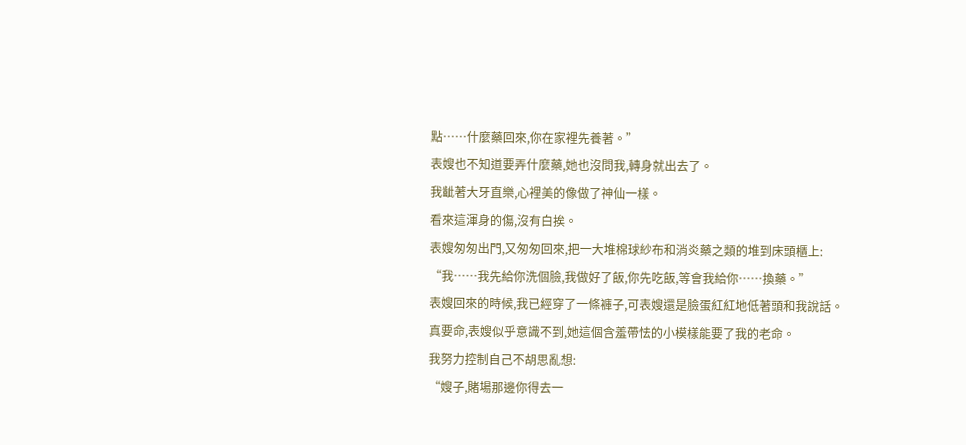點……什麼藥回來,你在家裡先養著。”
表嫂也不知道要弄什麼藥,她也沒問我,轉身就出去了。
我齜著大牙直樂,心裡美的像做了神仙一樣。
看來這渾身的傷,沒有白挨。
表嫂匆匆出門,又匆匆回來,把一大堆棉球紗布和消炎藥之類的堆到床頭櫃上:
“我……我先給你洗個臉,我做好了飯,你先吃飯,等會我給你……換藥。”
表嫂回來的時候,我已經穿了一條褲子,可表嫂還是臉蛋紅紅地低著頭和我說話。
真要命,表嫂似乎意識不到,她這個含羞帶怯的小模樣能要了我的老命。
我努力控制自己不胡思亂想:
“嫂子,賭場那邊你得去一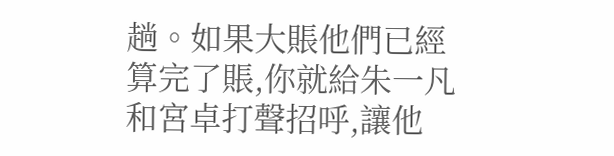趟。如果大賬他們已經算完了賬,你就給朱一凡和宮卓打聲招呼,讓他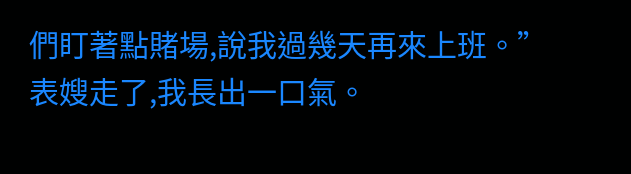們盯著點賭場,說我過幾天再來上班。”
表嫂走了,我長出一口氣。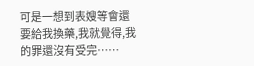可是一想到表嫂等會還要給我換藥,我就覺得,我的罪還沒有受完……